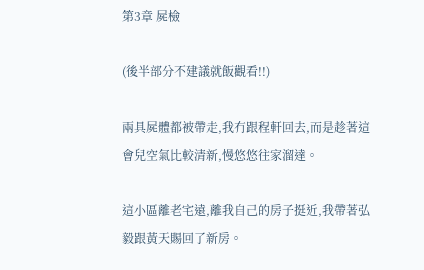第3章 屍檢

(後半部分不建議就飯觀看!!)

兩具屍體都被帶走,我冇跟程軒回去,而是趁著這會兒空氣比較清新,慢悠悠往家溜達。

這小區離老宅遠,離我自己的房子挺近,我帶著弘毅跟黃天賜回了新房。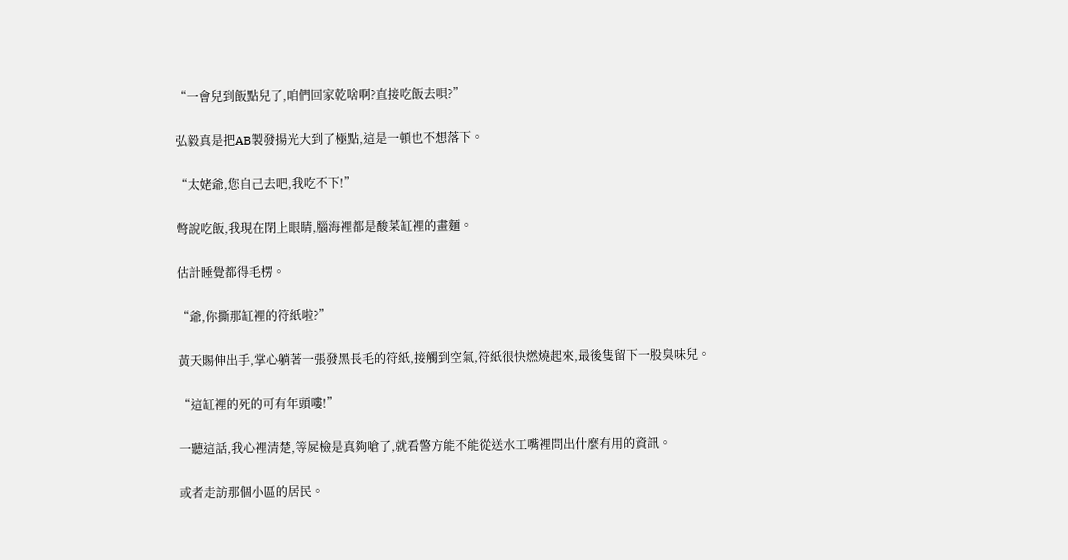“一會兒到飯點兒了,咱們回家乾啥啊?直接吃飯去唄?”

弘毅真是把AB製發揚光大到了極點,這是一頓也不想落下。

“太姥爺,您自己去吧,我吃不下!”

彆說吃飯,我現在閉上眼睛,腦海裡都是酸菜缸裡的畫麵。

估計睡覺都得毛楞。

“爺,你撕那缸裡的符紙啦?”

黃天賜伸出手,掌心躺著一張發黑長毛的符紙,接觸到空氣,符紙很快燃燒起來,最後隻留下一股臭味兒。

“這缸裡的死的可有年頭嘍!”

一聽這話,我心裡清楚,等屍檢是真夠嗆了,就看警方能不能從送水工嘴裡問出什麼有用的資訊。

或者走訪那個小區的居民。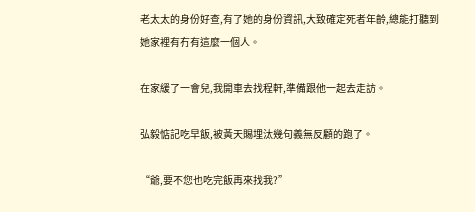老太太的身份好查,有了她的身份資訊,大致確定死者年齡,總能打聽到她家裡有冇有這麼一個人。

在家緩了一會兒,我開車去找程軒,準備跟他一起去走訪。

弘毅惦記吃早飯,被黃天賜埋汰幾句義無反顧的跑了。

“爺,要不您也吃完飯再來找我?”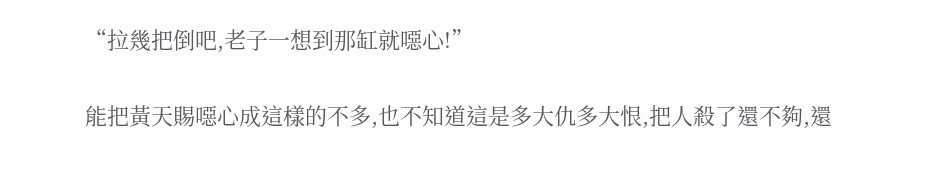“拉幾把倒吧,老子一想到那缸就噁心!”

能把黃天賜噁心成這樣的不多,也不知道這是多大仇多大恨,把人殺了還不夠,還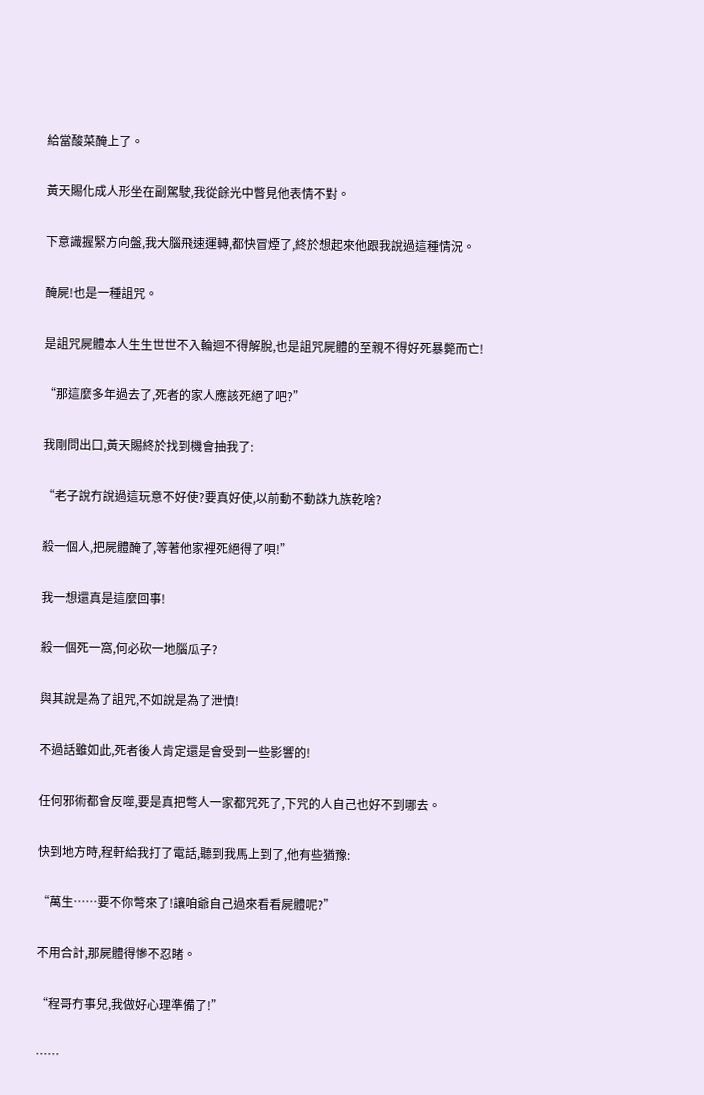給當酸菜醃上了。

黃天賜化成人形坐在副駕駛,我從餘光中瞥見他表情不對。

下意識握緊方向盤,我大腦飛速運轉,都快冒煙了,終於想起來他跟我說過這種情況。

醃屍!也是一種詛咒。

是詛咒屍體本人生生世世不入輪迴不得解脫,也是詛咒屍體的至親不得好死暴斃而亡!

“那這麼多年過去了,死者的家人應該死絕了吧?”

我剛問出口,黃天賜終於找到機會抽我了:

“老子說冇說過這玩意不好使?要真好使,以前動不動誅九族乾啥?

殺一個人,把屍體醃了,等著他家裡死絕得了唄!”

我一想還真是這麼回事!

殺一個死一窩,何必砍一地腦瓜子?

與其說是為了詛咒,不如說是為了泄憤!

不過話雖如此,死者後人肯定還是會受到一些影響的!

任何邪術都會反噬,要是真把彆人一家都咒死了,下咒的人自己也好不到哪去。

快到地方時,程軒給我打了電話,聽到我馬上到了,他有些猶豫:

“萬生……要不你彆來了!讓咱爺自己過來看看屍體呢?”

不用合計,那屍體得慘不忍睹。

“程哥冇事兒,我做好心理準備了!”

……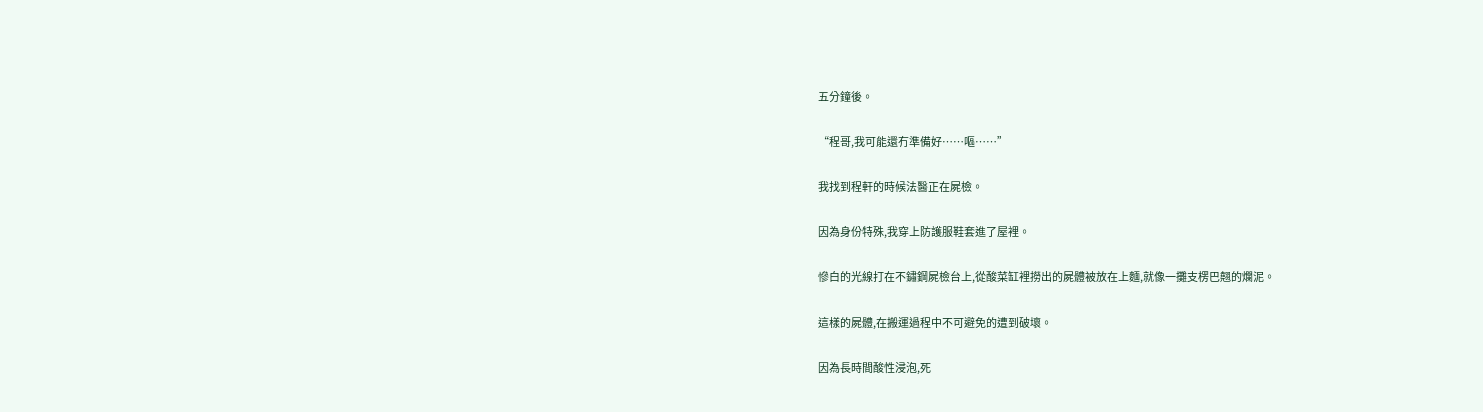五分鐘後。

“程哥,我可能還冇準備好……嘔……”

我找到程軒的時候法醫正在屍檢。

因為身份特殊,我穿上防護服鞋套進了屋裡。

慘白的光線打在不鏽鋼屍檢台上,從酸菜缸裡撈出的屍體被放在上麵,就像一攤支楞巴翹的爛泥。

這樣的屍體,在搬運過程中不可避免的遭到破壞。

因為長時間酸性浸泡,死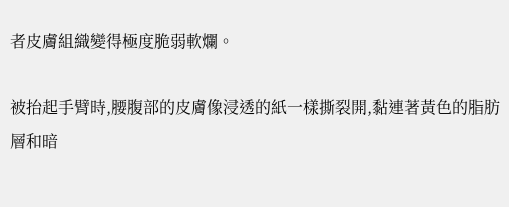者皮膚組織變得極度脆弱軟爛。

被抬起手臂時,腰腹部的皮膚像浸透的紙一樣撕裂開,黏連著黃色的脂肪層和暗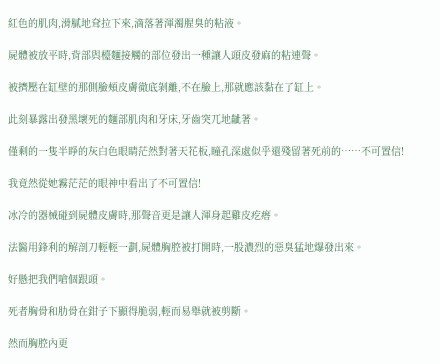紅色的肌肉,滑膩地耷拉下來,滴落著渾濁腥臭的粘液。

屍體被放平時,背部與檯麵接觸的部位發出一種讓人頭皮發麻的粘連聲。

被擠壓在缸壁的那側臉頰皮膚徹底剝離,不在臉上,那就應該黏在了缸上。

此刻暴露出發黑壞死的麵部肌肉和牙床,牙齒突兀地齜著。

僅剩的一隻半睜的灰白色眼睛茫然對著天花板,瞳孔深處似乎還殘留著死前的……不可置信!

我竟然從她霧茫茫的眼神中看出了不可置信!

冰冷的器械碰到屍體皮膚時,那聲音更是讓人渾身起雞皮疙瘩。

法醫用鋒利的解剖刀輕輕一劃,屍體胸腔被打開時,一股濃烈的惡臭猛地爆發出來。

好懸把我們嗆個跟頭。

死者胸骨和肋骨在鉗子下顯得脆弱,輕而易舉就被剪斷。

然而胸腔內更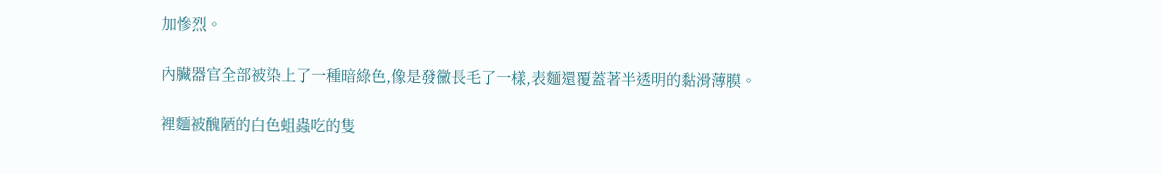加慘烈。

內臟器官全部被染上了一種暗綠色,像是發黴長毛了一樣,表麵還覆蓋著半透明的黏滑薄膜。

裡麵被醜陋的白色蛆蟲吃的隻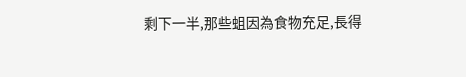剩下一半,那些蛆因為食物充足,長得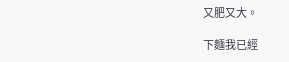又肥又大。

下麵我已經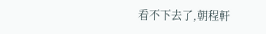看不下去了,朝程軒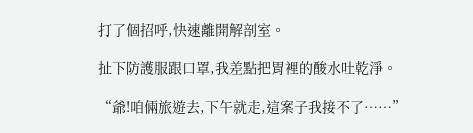打了個招呼,快速離開解剖室。

扯下防護服跟口罩,我差點把胃裡的酸水吐乾淨。

“爺!咱倆旅遊去,下午就走,這案子我接不了……”